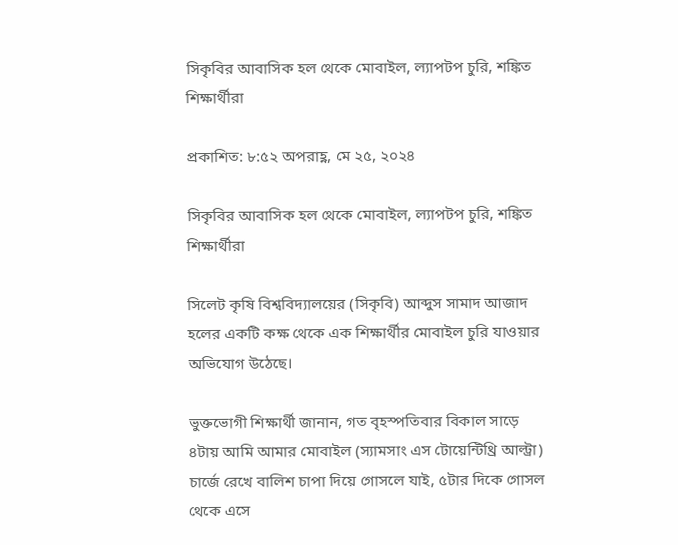সিকৃবির আবাসিক হল থেকে মোবাইল, ল্যাপটপ চুরি, শঙ্কিত শিক্ষার্থীরা

প্রকাশিত: ৮:৫২ অপরাহ্ণ, মে ২৫, ২০২৪

সিকৃবির আবাসিক হল থেকে মোবাইল, ল্যাপটপ চুরি, শঙ্কিত শিক্ষার্থীরা

সিলেট কৃষি বিশ্ববিদ্যালয়ের (সিকৃবি) আব্দুস সামাদ আজাদ হলের একটি কক্ষ থেকে এক শিক্ষার্থীর মোবাইল চুরি যাওয়ার অভিযোগ উঠেছে।

ভুক্তভোগী শিক্ষার্থী জানান, গত বৃহস্পতিবার বিকাল সাড়ে ৪টায় আমি আমার মোবাইল (স্যামসাং এস টোয়েন্টিথ্রি আল্ট্রা) চার্জে রেখে বালিশ চাপা দিয়ে গোসলে যাই, ৫টার দিকে গোসল থেকে এসে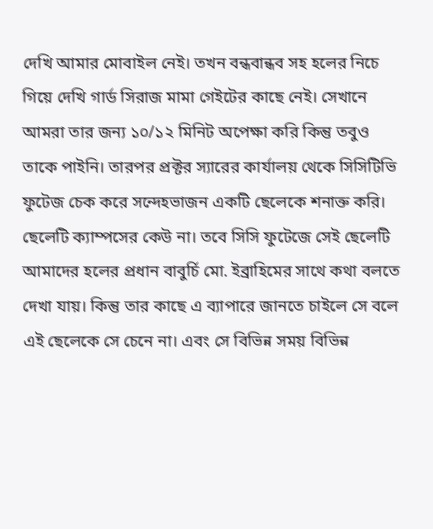দেখি আমার মোবাইল নেই। তখন বন্ধবান্ধব সহ হলের নিচে গিয়ে দেখি গার্ড সিরাজ মামা গেইটের কাছে নেই। সেখানে আমরা তার জন্য ১০/১২ মিনিট অপেক্ষা করি কিন্তু তবুও তাকে পাইনি। তারপর প্রক্টর স্যারের কার্যালয় থেকে সিসিটিভি ফুটেজ চেক করে সন্দেহভাজন একটি ছেলেকে শনাক্ত করি। ছেলেটি ক্যাম্পসের কেউ না। তবে সিসি ফুটেজে সেই ছেলেটি আমাদের হলের প্রধান বাবুর্চি মো. ইব্রাহিমের সাথে কথা বলতে দেখা যায়। কিন্তু তার কাছে এ ব্যাপারে জানতে চাইলে সে বলে এই ছেলেকে সে চেনে না। এবং সে বিভিন্ন সময় বিভিন্ন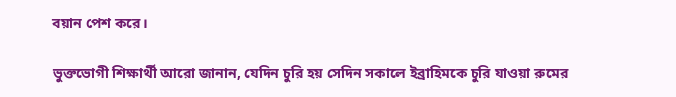বয়ান পেশ করে।

ভুক্তভোগী শিক্ষার্থী আরো জানান, যেদিন চুরি হয় সেদিন সকালে ইব্রাহিমকে চুরি যাওয়া রুমের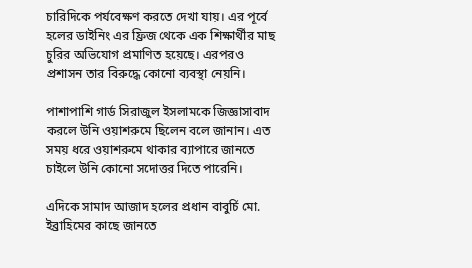চারিদিকে পর্যবেক্ষণ করতে দেখা যায়। এর পূর্বে হলের ডাইনিং এর ফ্রিজ থেকে এক শিক্ষার্থীর মাছ চুরির অভিযোগ প্রমাণিত হয়েছে। এরপরও প্রশাসন তার বিরুদ্ধে কোনো ব্যবস্থা নেয়নি।

পাশাপাশি গার্ড সিরাজুল ইসলামকে জিজ্ঞাসাবাদ করলে উনি ওয়াশরুমে ছিলেন বলে জানান। এত সময় ধরে ওয়াশরুমে থাকার ব্যাপারে জানতে চাইলে উনি কোনো সদোত্তর দিতে পারেনি।

এদিকে সামাদ আজাদ হলের প্রধান বাবুর্চি মো. ইব্রাহিমের কাছে জানতে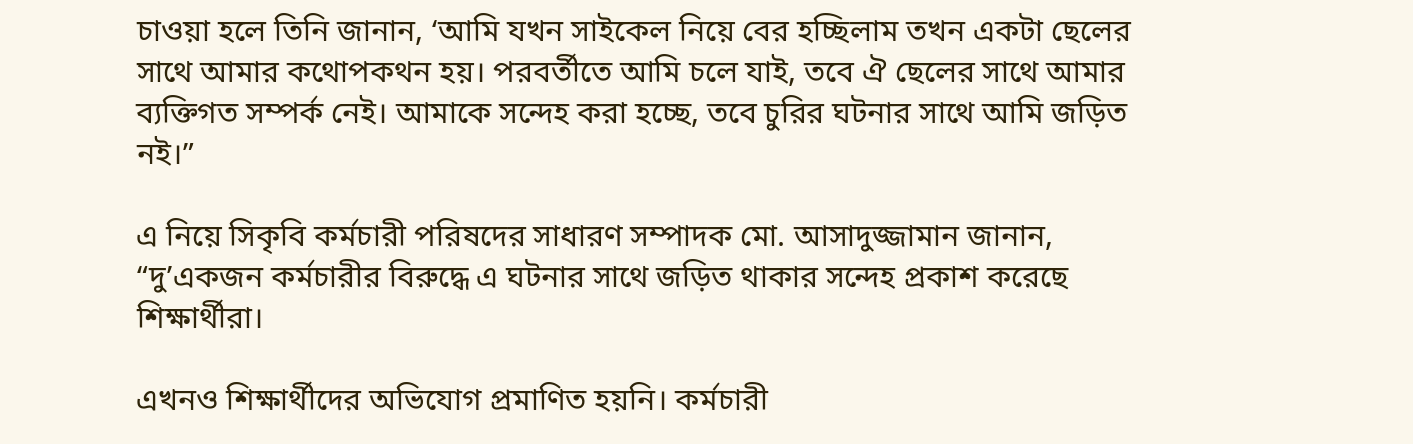চাওয়া হলে তিনি জানান, ‘আমি যখন সাইকেল নিয়ে বের হচ্ছিলাম তখন একটা ছেলের সাথে আমার কথোপকথন হয়। পরবর্তীতে আমি চলে যাই, তবে ঐ ছেলের সাথে আমার ব্যক্তিগত সম্পর্ক নেই। আমাকে সন্দেহ করা হচ্ছে, তবে চুরির ঘটনার সাথে আমি জড়িত নই।”

এ নিয়ে সিকৃবি কর্মচারী পরিষদের সাধারণ সম্পাদক মো. আসাদুজ্জামান জানান, “দু’একজন কর্মচারীর বিরুদ্ধে এ ঘটনার সাথে জড়িত থাকার সন্দেহ প্রকাশ করেছে শিক্ষার্থীরা।

এখনও শিক্ষার্থীদের অভিযোগ প্রমাণিত হয়নি। কর্মচারী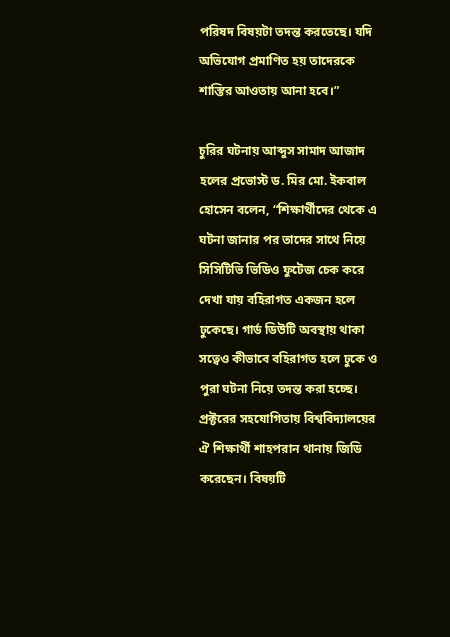পরিষদ বিষয়টা তদন্ত করতেছে। যদি অভিযোগ প্রমাণিত হয় তাদেরকে শাস্তির আওতায় আনা হবে।”

চুরির ঘটনায় আব্দুস সামাদ আজাদ হলের প্রভোস্ট ড. মির মো. ইকবাল হোসেন বলেন, “শিক্ষার্থীদের থেকে এ ঘটনা জানার পর তাদের সাথে নিয়ে সিসিটিভি ভিডিও ফুটেজ চেক করে দেখা যায় বহিরাগত একজন হলে ঢুকেছে। গার্ড ডিউটি অবস্থায় থাকা সত্বেও কীভাবে বহিরাগত হলে ঢুকে ও পুরা ঘটনা নিয়ে তদন্ত করা হচ্ছে। প্রক্টরের সহযোগিতায় বিশ্ববিদ্যালয়ের ঐ শিক্ষার্থী শাহপরান থানায় জিডি করেছেন। বিষয়টি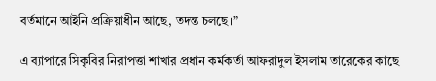বর্তমানে আইনি প্রক্রিয়াধীন আছে, তদন্ত চলছে।”

এ ব্যাপারে সিকৃবির নিরাপত্তা শাখার প্রধান কর্মকর্তা আফরাদুল ইসলাম তারেকের কাছে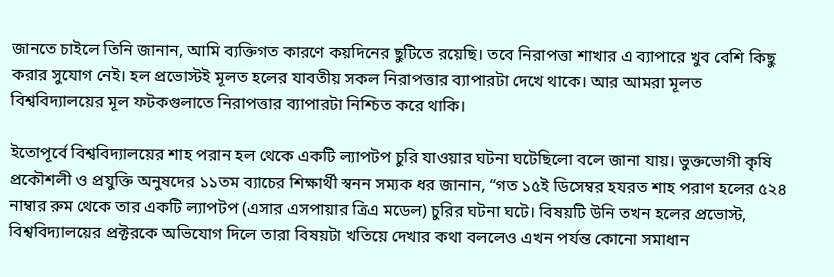জানতে চাইলে তিনি জানান, আমি ব্যক্তিগত কারণে কয়দিনের ছুটিতে রয়েছি। তবে নিরাপত্তা শাখার এ ব্যাপারে খুব বেশি কিছু করার সুযোগ নেই। হল প্রভোস্টই মূলত হলের যাবতীয় সকল নিরাপত্তার ব্যাপারটা দেখে থাকে। আর আমরা মূলত বিশ্ববিদ্যালয়ের মূল ফটকগুলাতে নিরাপত্তার ব্যাপারটা নিশ্চিত করে থাকি।

ইতোপূর্বে বিশ্ববিদ্যালয়ের শাহ পরান হল থেকে একটি ল্যাপটপ চুরি যাওয়ার ঘটনা ঘটেছিলো বলে জানা যায়। ভুক্তভোগী কৃষি প্রকৌশলী ও প্রযুক্তি অনুষদের ১১তম ব্যাচের শিক্ষার্থী স্বনন সম্যক ধর জানান, “গত ১৫ই ডিসেম্বর হযরত শাহ পরাণ হলের ৫২৪ নাম্বার রুম থেকে তার একটি ল্যাপটপ (এসার এসপায়ার ত্রিএ মডেল) চুরির ঘটনা ঘটে। বিষয়টি উনি তখন হলের প্রভোস্ট, বিশ্ববিদ্যালয়ের প্রক্টরকে অভিযোগ দিলে তারা বিষয়টা খতিয়ে দেখার কথা বললেও এখন পর্যন্ত কোনো সমাধান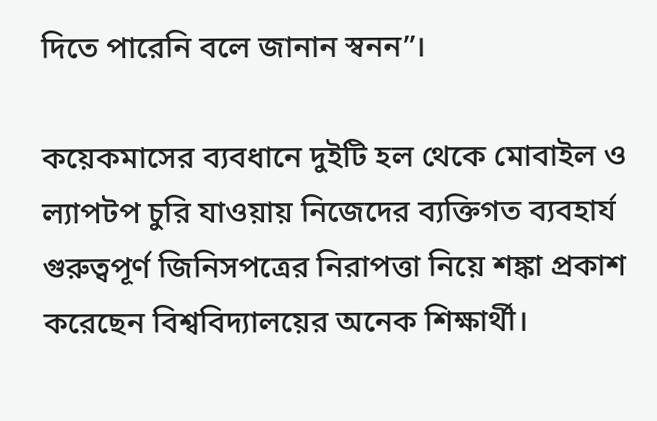দিতে পারেনি বলে জানান স্বনন”।

কয়েকমাসের ব্যবধানে দুইটি হল থেকে মোবাইল ও ল্যাপটপ চুরি যাওয়ায় নিজেদের ব্যক্তিগত ব্যবহার্য গুরুত্বপূর্ণ জিনিসপত্রের নিরাপত্তা নিয়ে শঙ্কা প্রকাশ করেছেন বিশ্ববিদ্যালয়ের অনেক শিক্ষার্থী।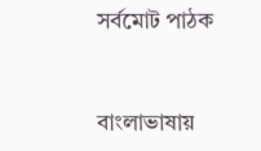সর্বমোট পাঠক


বাংলাভাষায়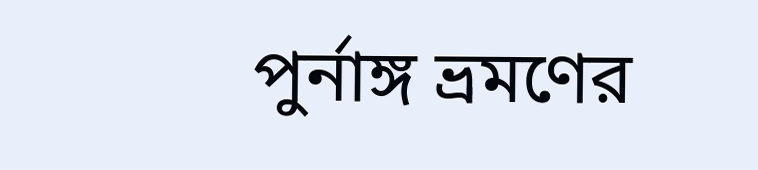পুর্নাঙ্গ ভ্রমণের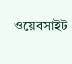ওয়েবসাইট